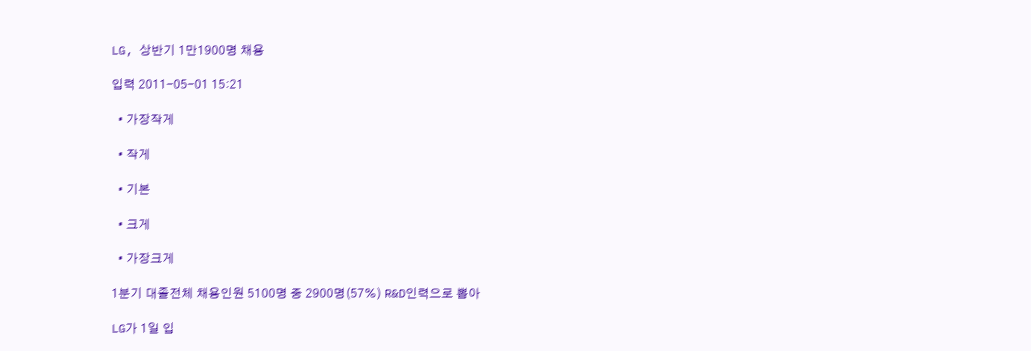LG, 상반기 1만1900명 채용

입력 2011-05-01 15:21

  • 가장작게

  • 작게

  • 기본

  • 크게

  • 가장크게

1분기 대졸전체 채용인원 5100명 중 2900명(57%) R&D인력으로 뽑아

LG가 1일 입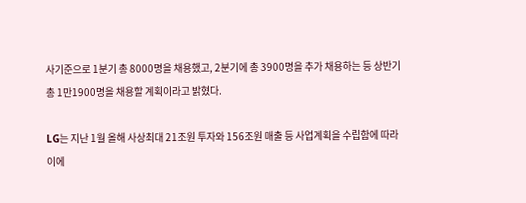사기준으로 1분기 총 8000명을 채용했고, 2분기에 총 3900명을 추가 채용하는 등 상반기 총 1만1900명을 채용할 계획이라고 밝혔다.

LG는 지난 1월 올해 사상최대 21조원 투자와 156조원 매출 등 사업계획을 수립함에 따라 이에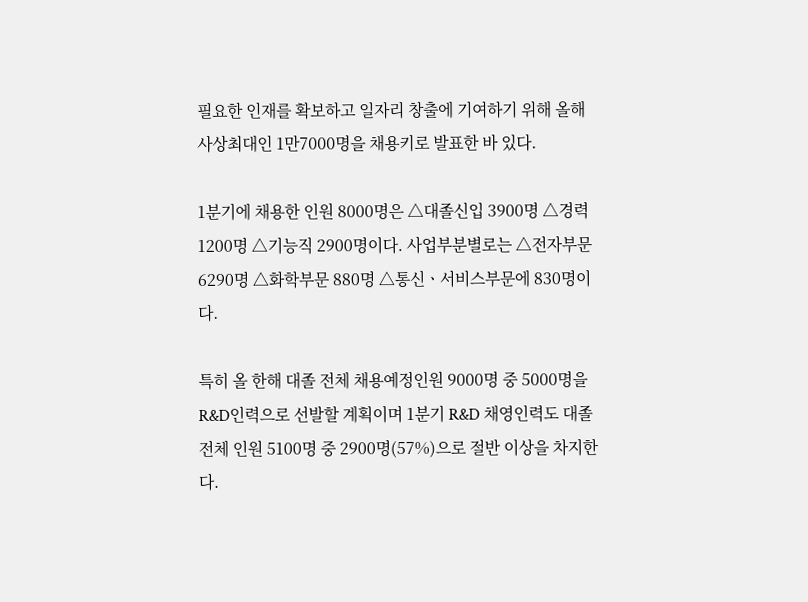필요한 인재를 확보하고 일자리 창출에 기여하기 위해 올해 사상최대인 1만7000명을 채용키로 발표한 바 있다.

1분기에 채용한 인원 8000명은 △대졸신입 3900명 △경력 1200명 △기능직 2900명이다. 사업부분별로는 △전자부문 6290명 △화학부문 880명 △통신ㆍ서비스부문에 830명이다.

특히 올 한해 대졸 전체 채용예정인원 9000명 중 5000명을 R&D인력으로 선발할 계획이며 1분기 R&D 채영인력도 대졸전체 인원 5100명 중 2900명(57%)으로 절반 이상을 차지한다.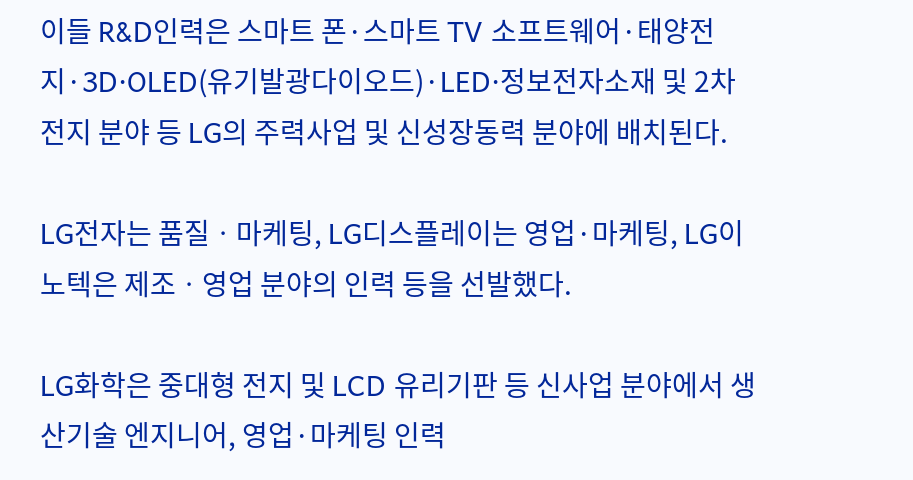이들 R&D인력은 스마트 폰·스마트 TV 소프트웨어·태양전지·3D·OLED(유기발광다이오드)·LED·정보전자소재 및 2차전지 분야 등 LG의 주력사업 및 신성장동력 분야에 배치된다.

LG전자는 품질ㆍ마케팅, LG디스플레이는 영업·마케팅, LG이노텍은 제조ㆍ영업 분야의 인력 등을 선발했다.

LG화학은 중대형 전지 및 LCD 유리기판 등 신사업 분야에서 생산기술 엔지니어, 영업·마케팅 인력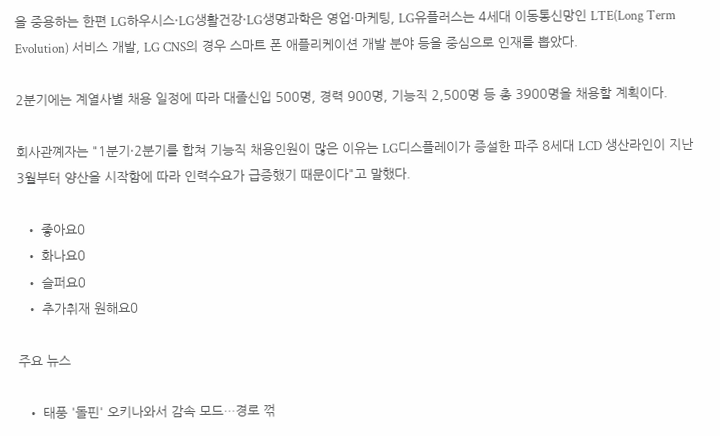을 중용하는 한편 LG하우시스·LG생활건강·LG생명과학은 영업·마케팅, LG유플러스는 4세대 이동통신망인 LTE(Long Term Evolution) 서비스 개발, LG CNS의 경우 스마트 폰 애플리케이션 개발 분야 등을 중심으로 인재를 뽑았다.

2분기에는 계열사별 채용 일정에 따라 대졸신입 500명, 경력 900명, 기능직 2,500명 등 총 3900명을 채용할 계획이다.

회사관꼐자는 "1분기·2분기를 합쳐 기능직 채용인원이 많은 이유는 LG디스플레이가 증설한 파주 8세대 LCD 생산라인이 지난 3월부터 양산을 시작함에 따라 인력수요가 급증했기 때문이다"고 말했다.

  • 좋아요0
  • 화나요0
  • 슬퍼요0
  • 추가취재 원해요0

주요 뉴스

  • 태풍 '돌핀' 오키나와서 감속 모드…경로 꺾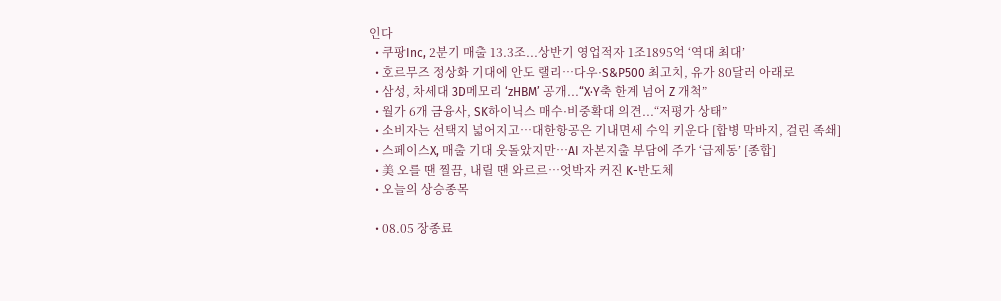인다
  • 쿠팡Inc, 2분기 매출 13.3조...상반기 영업적자 1조1895억 ‘역대 최대’
  • 호르무즈 정상화 기대에 안도 랠리…다우·S&P500 최고치, 유가 80달러 아래로
  • 삼성, 차세대 3D메모리 ‘zHBM’ 공개...“X·Y축 한계 넘어 Z 개척”
  • 월가 6개 금융사, SK하이닉스 매수·비중확대 의견...“저평가 상태”
  • 소비자는 선택지 넓어지고…대한항공은 기내면세 수익 키운다 [합병 막바지, 걸린 족쇄]
  • 스페이스X, 매출 기대 웃돌았지만…AI 자본지출 부담에 주가 ‘급제동’ [종합]
  • 美 오를 땐 찔끔, 내릴 땐 와르르…엇박자 커진 K-반도체
  • 오늘의 상승종목

  • 08.05 장종료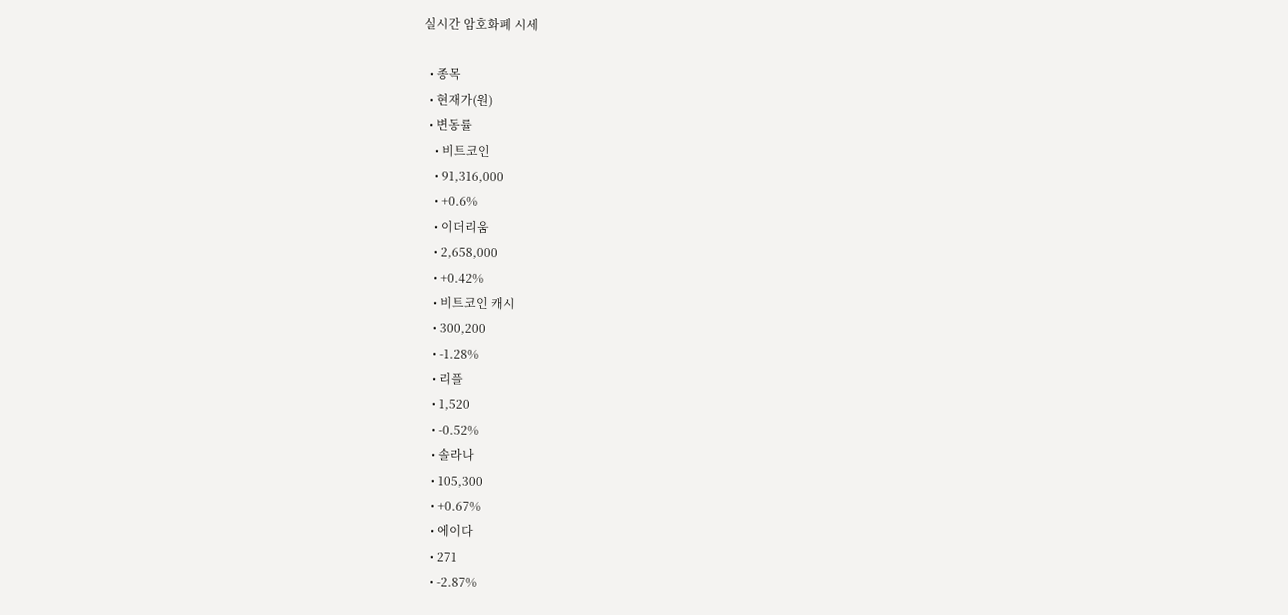실시간 암호화폐 시세

  • 종목
  • 현재가(원)
  • 변동률
    • 비트코인
    • 91,316,000
    • +0.6%
    • 이더리움
    • 2,658,000
    • +0.42%
    • 비트코인 캐시
    • 300,200
    • -1.28%
    • 리플
    • 1,520
    • -0.52%
    • 솔라나
    • 105,300
    • +0.67%
    • 에이다
    • 271
    • -2.87%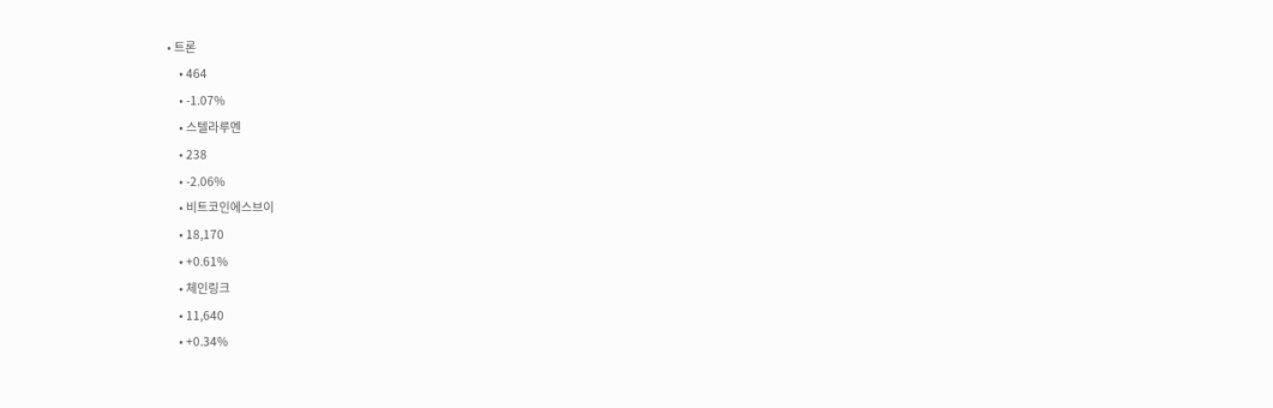• 트론
    • 464
    • -1.07%
    • 스텔라루멘
    • 238
    • -2.06%
    • 비트코인에스브이
    • 18,170
    • +0.61%
    • 체인링크
    • 11,640
    • +0.34%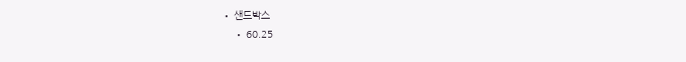• 샌드박스
    • 60.25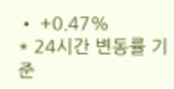• +0.47%
* 24시간 변동률 기준